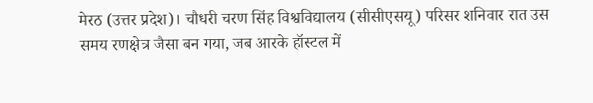मेरठ (उत्तर प्रदेश)। चौधरी चरण सिंह विश्वविद्यालय (सीसीएसयू) परिसर शनिवार रात उस समय रणक्षेत्र जैसा बन गया, जब आरके हॉस्टल में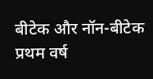बीटेक और नॉन-बीटेक प्रथम वर्ष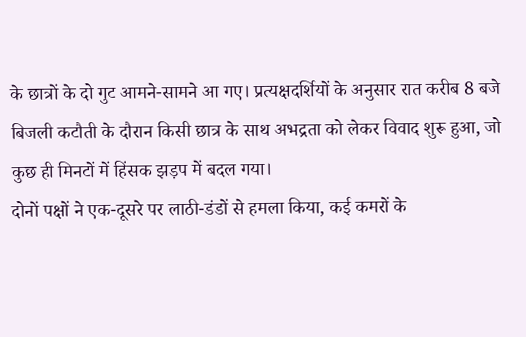के छात्रों के दो गुट आमने-सामने आ गए। प्रत्यक्षदर्शियों के अनुसार रात करीब 8 बजे बिजली कटौती के दौरान किसी छात्र के साथ अभद्रता को लेकर विवाद शुरू हुआ, जो कुछ ही मिनटों में हिंसक झड़प में बदल गया।
दोनों पक्षों ने एक-दूसरे पर लाठी-डंडों से हमला किया, कई कमरों के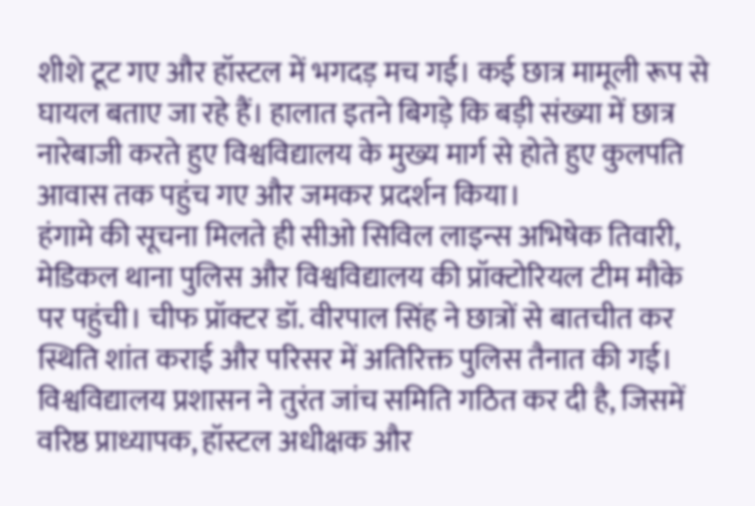शीशे टूट गए और हॉस्टल में भगदड़ मच गई। कई छात्र मामूली रूप से घायल बताए जा रहे हैं। हालात इतने बिगड़े कि बड़ी संख्या में छात्र नारेबाजी करते हुए विश्वविद्यालय के मुख्य मार्ग से होते हुए कुलपति आवास तक पहुंच गए और जमकर प्रदर्शन किया।
हंगामे की सूचना मिलते ही सीओ सिविल लाइन्स अभिषेक तिवारी, मेडिकल थाना पुलिस और विश्वविद्यालय की प्रॉक्टोरियल टीम मौके पर पहुंची। चीफ प्रॉक्टर डॉ. वीरपाल सिंह ने छात्रों से बातचीत कर स्थिति शांत कराई और परिसर में अतिरिक्त पुलिस तैनात की गई।
विश्वविद्यालय प्रशासन ने तुरंत जांच समिति गठित कर दी है, जिसमें वरिष्ठ प्राध्यापक, हॉस्टल अधीक्षक और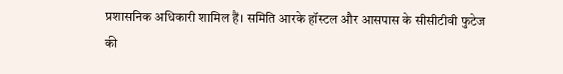प्रशासनिक अधिकारी शामिल हैं। समिति आरके हॉस्टल और आसपास के सीसीटीवी फुटेज की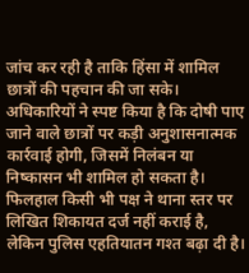जांच कर रही है ताकि हिंसा में शामिल छात्रों की पहचान की जा सके।
अधिकारियों ने स्पष्ट किया है कि दोषी पाए जाने वाले छात्रों पर कड़ी अनुशासनात्मक कार्रवाई होगी, जिसमें निलंबन या निष्कासन भी शामिल हो सकता है। फिलहाल किसी भी पक्ष ने थाना स्तर पर लिखित शिकायत दर्ज नहीं कराई है, लेकिन पुलिस एहतियातन गश्त बढ़ा दी है।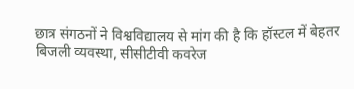छात्र संगठनों ने विश्वविद्यालय से मांग की है कि हॉस्टल में बेहतर बिजली व्यवस्था, सीसीटीवी कवरेज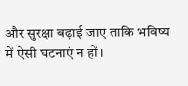और सुरक्षा बढ़ाई जाए ताकि भविष्य में ऐसी घटनाएं न हों।